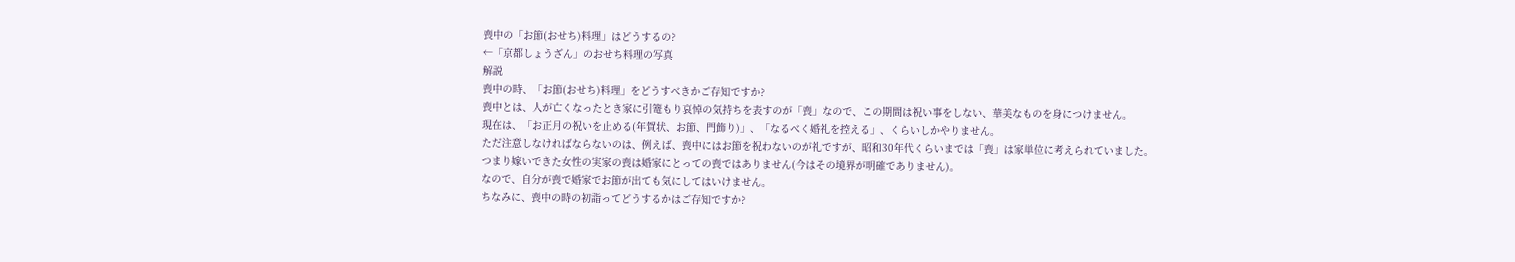喪中の「お節(おせち)料理」はどうするの?
←「京都しょうざん」のおせち料理の写真
解説
喪中の時、「お節(おせち)料理」をどうすべきかご存知ですか?
喪中とは、人が亡くなったとき家に引篭もり哀悼の気持ちを表すのが「喪」なので、この期間は祝い事をしない、華美なものを身につけません。
現在は、「お正月の祝いを止める(年賀状、お節、門飾り)」、「なるべく婚礼を控える」、くらいしかやりません。
ただ注意しなければならないのは、例えば、喪中にはお節を祝わないのが礼ですが、昭和30年代くらいまでは「喪」は家単位に考えられていました。
つまり嫁いできた女性の実家の喪は婚家にとっての喪ではありません(今はその境界が明確でありません)。
なので、自分が喪で婚家でお節が出ても気にしてはいけません。
ちなみに、喪中の時の初詣ってどうするかはご存知ですか?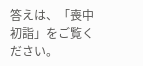答えは、「喪中 初詣」をご覧ください。